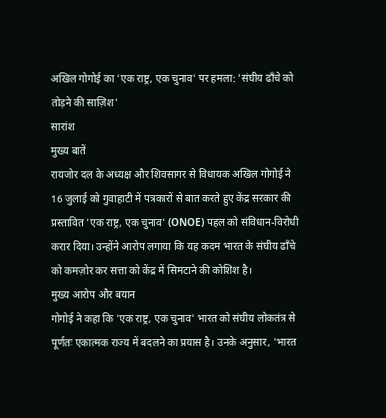अखिल गोगोई का 'एक राष्ट्र, एक चुनाव' पर हमला: 'संघीय ढाँचे को तोड़ने की साज़िश'
सारांश
मुख्य बातें
रायजोर दल के अध्यक्ष और शिवसागर से विधायक अखिल गोगोई ने 16 जुलाई को गुवाहाटी में पत्रकारों से बात करते हुए केंद्र सरकार की प्रस्तावित 'एक राष्ट्र, एक चुनाव' (ONOE) पहल को संविधान-विरोधी करार दिया। उन्होंने आरोप लगाया कि यह कदम भारत के संघीय ढाँचे को कमज़ोर कर सत्ता को केंद्र में सिमटाने की कोशिश है।
मुख्य आरोप और बयान
गोगोई ने कहा कि 'एक राष्ट्र, एक चुनाव' भारत को संघीय लोकतंत्र से पूर्णतः एकात्मक राज्य में बदलने का प्रयास है। उनके अनुसार, 'भारत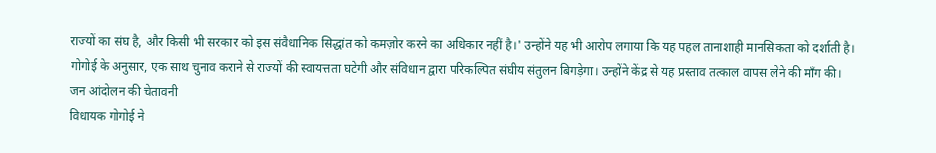राज्यों का संघ है, और किसी भी सरकार को इस संवैधानिक सिद्धांत को कमज़ोर करने का अधिकार नहीं है।' उन्होंने यह भी आरोप लगाया कि यह पहल तानाशाही मानसिकता को दर्शाती है।
गोगोई के अनुसार, एक साथ चुनाव कराने से राज्यों की स्वायत्तता घटेगी और संविधान द्वारा परिकल्पित संघीय संतुलन बिगड़ेगा। उन्होंने केंद्र से यह प्रस्ताव तत्काल वापस लेने की माँग की।
जन आंदोलन की चेतावनी
विधायक गोगोई ने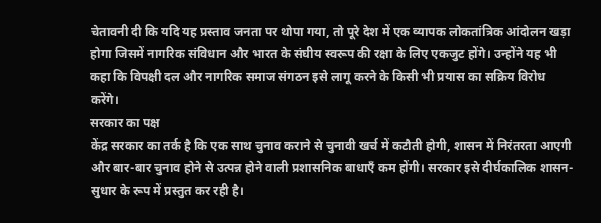चेतावनी दी कि यदि यह प्रस्ताव जनता पर थोपा गया, तो पूरे देश में एक व्यापक लोकतांत्रिक आंदोलन खड़ा होगा जिसमें नागरिक संविधान और भारत के संघीय स्वरूप की रक्षा के लिए एकजुट होंगे। उन्होंने यह भी कहा कि विपक्षी दल और नागरिक समाज संगठन इसे लागू करने के किसी भी प्रयास का सक्रिय विरोध करेंगे।
सरकार का पक्ष
केंद्र सरकार का तर्क है कि एक साथ चुनाव कराने से चुनावी खर्च में कटौती होगी, शासन में निरंतरता आएगी और बार-बार चुनाव होने से उत्पन्न होने वाली प्रशासनिक बाधाएँ कम होंगी। सरकार इसे दीर्घकालिक शासन-सुधार के रूप में प्रस्तुत कर रही है।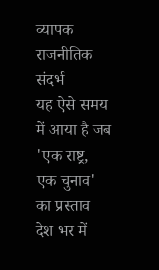व्यापक राजनीतिक संदर्भ
यह ऐसे समय में आया है जब 'एक राष्ट्र, एक चुनाव' का प्रस्ताव देश भर में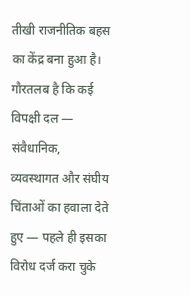तीखी राजनीतिक बहस का केंद्र बना हुआ है। गौरतलब है कि कई विपक्षी दल — संवैधानिक, व्यवस्थागत और संघीय चिंताओं का हवाला देते हुए — पहले ही इसका विरोध दर्ज करा चुके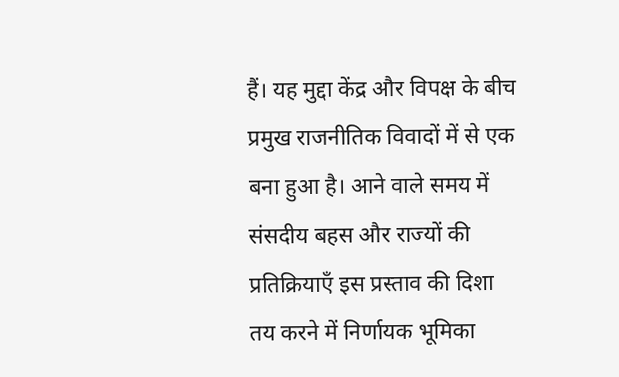हैं। यह मुद्दा केंद्र और विपक्ष के बीच प्रमुख राजनीतिक विवादों में से एक बना हुआ है। आने वाले समय में संसदीय बहस और राज्यों की प्रतिक्रियाएँ इस प्रस्ताव की दिशा तय करने में निर्णायक भूमिका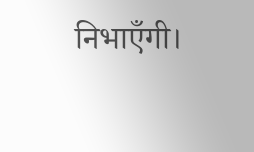निभाएँगी।